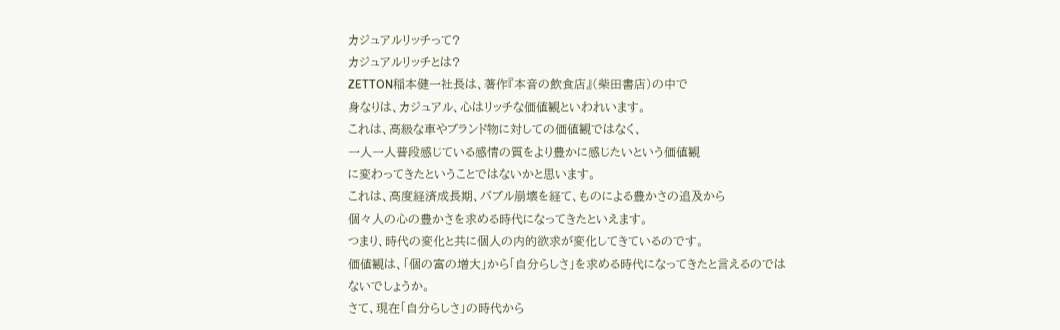カジュアルリッチって?
カジュアルリッチとは?
ZETTON稲本健一社長は、著作『本音の飲食店』(柴田書店)の中で
身なりは、カジュアル、心はリッチな価値観といわれいます。
これは、高級な車やブランド物に対しての価値観ではなく、
一人一人普段感じている感情の質をより豊かに感じたいという価値観
に変わってきたということではないかと思います。
これは、高度経済成長期、バブル崩壊を経て、ものによる豊かさの追及から
個々人の心の豊かさを求める時代になってきたといえます。
つまり、時代の変化と共に個人の内的欲求が変化してきているのです。
価値観は、「個の富の増大」から「自分らしさ」を求める時代になってきたと言えるのでは
ないでしょうか。
さて、現在「自分らしさ」の時代から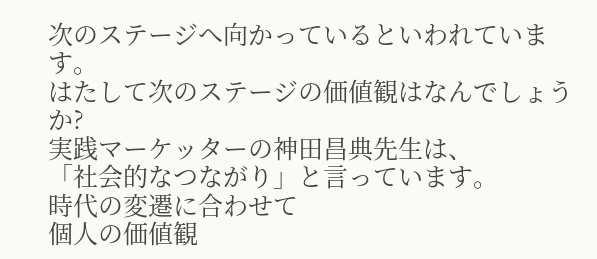次のステージへ向かっているといわれています。
はたして次のステージの価値観はなんでしょうか?
実践マーケッターの神田昌典先生は、
「社会的なつながり」と言っています。
時代の変遷に合わせて
個人の価値観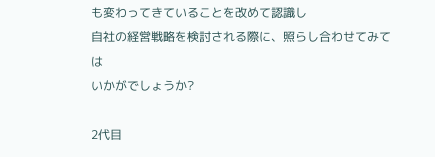も変わってきていることを改めて認識し
自社の経営戦略を検討される際に、照らし合わせてみては
いかがでしょうか?

2代目